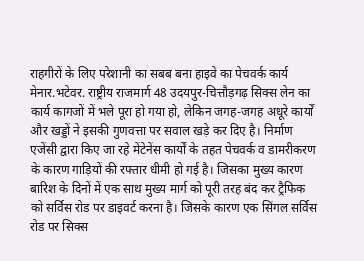राहगीरों के लिए परेशानी का सबब बना हाइवे का पेचवर्क कार्य
मेनार.भटेवर. राष्ट्रीय राजमार्ग 48 उदयपुर-चित्तौड़गढ़ सिक्स लेन का कार्य कागजों में भले पूरा हो गया हो, लेकिन जगह-जगह अधूरे कार्यों और खड्डों ने इसकी गुणवत्ता पर सवाल खड़े कर दिए है। निर्माण एजेंसी द्वारा किए जा रहे मेंटेनेंस कार्यों के तहत पेचवर्क व डामरीकरण के कारण गाड़ियों की रफ्तार धीमी हो गई है। जिसका मुख्य कारण बारिश के दिनों में एक साथ मुख्य मार्ग को पूरी तरह बंद कर ट्रैफिक को सर्विस रोड पर डाइवर्ट करना है। जिसके कारण एक सिंगल सर्विस रोड पर सिक्स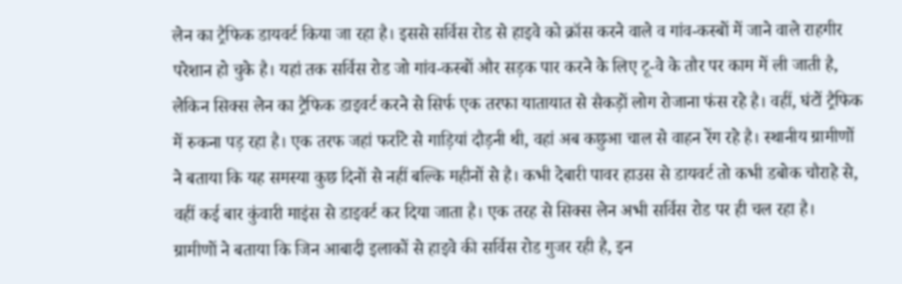लेन का ट्रैफिक डायवर्ट किया जा रहा है। इससे सर्विस रोड से हाइवे को क्रॉस करने वाले व गांव-कस्बों में जाने वाले राहगीर परेशान हो चुके है। यहां तक सर्विस रोड जो गांव-कस्बों और सड़क पार करने के लिए टू-वे के तौर पर काम में ली जाती है, लेकिन सिक्स लेन का ट्रैफिक डाइवर्ट करने से सिर्फ एक तरफा यातायात से सैकड़ों लोग रोजाना फंस रहे है। वहीं, घंटों ट्रैफिक में रुकना पड़ रहा है। एक तरफ जहां फर्राटे से गाड़ियां दौड़नी थी, वहां अब कछुआ चाल से वाहन रेंग रहे है। स्थानीय ग्रामीणों ने बताया कि यह समस्या कुछ दिनों से नहीं बल्कि महीनों से है। कभी देबारी पावर हाउस से डायवर्ट तो कभी डबोक चौराहे से, वहीं कई बार कुंवारी माइंस से डाइवर्ट कर दिया जाता है। एक तरह से सिक्स लेन अभी सर्विस रोड पर ही चल रहा है।
ग्रामीणों ने बताया कि जिन आबादी इलाकों से हाइवे की सर्विस रोड गुजर रही है, इन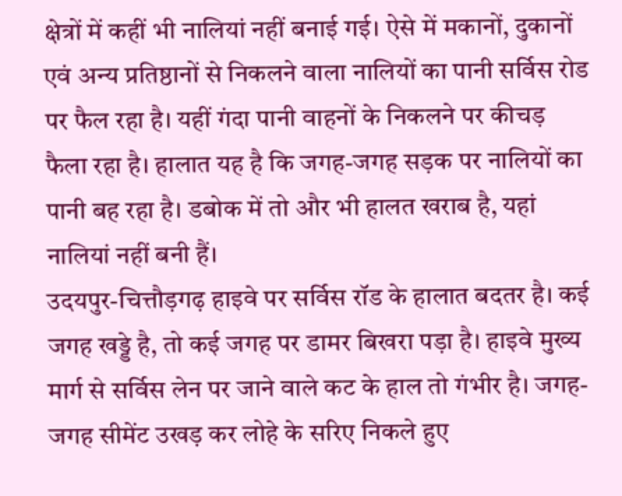क्षेत्रों में कहीं भी नालियां नहीं बनाई गई। ऐसे में मकानों, दुकानों एवं अन्य प्रतिष्ठानों से निकलने वाला नालियों का पानी सर्विस रोड पर फैल रहा है। यहीं गंदा पानी वाहनों के निकलने पर कीचड़ फैला रहा है। हालात यह है कि जगह-जगह सड़क पर नालियों का पानी बह रहा है। डबोक में तो और भी हालत खराब है, यहां नालियां नहीं बनी हैं।
उदयपुर-चित्तौड़गढ़ हाइवे पर सर्विस रॉड के हालात बदतर है। कई जगह खड्डे है, तो कई जगह पर डामर बिखरा पड़ा है। हाइवे मुख्य मार्ग से सर्विस लेन पर जाने वाले कट के हाल तो गंभीर है। जगह-जगह सीमेंट उखड़ कर लोहे के सरिए निकले हुए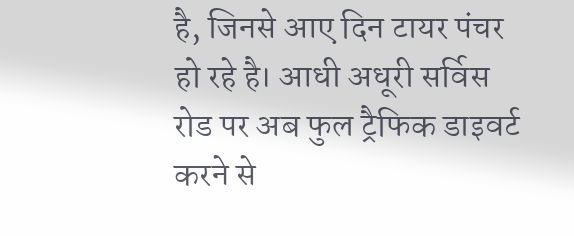है, जिनसे आए दिन टायर पंचर हो रहे है। आधी अधूरी सर्विस रोड पर अब फुल ट्रैफिक डाइवर्ट करने से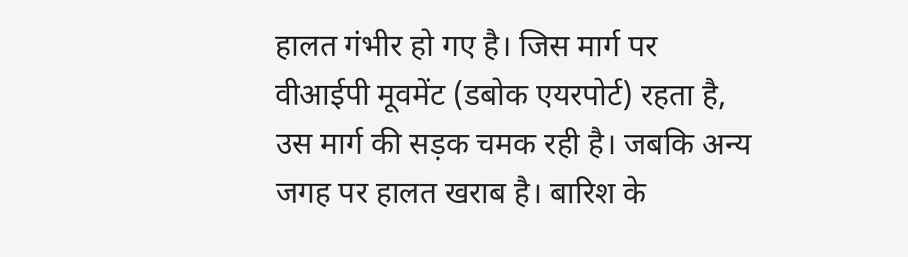हालत गंभीर हो गए है। जिस मार्ग पर वीआईपी मूवमेंट (डबोक एयरपोर्ट) रहता है, उस मार्ग की सड़क चमक रही है। जबकि अन्य जगह पर हालत खराब है। बारिश के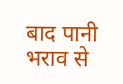बाद पानी भराव से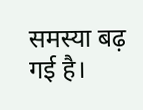समस्या बढ़ गई है।